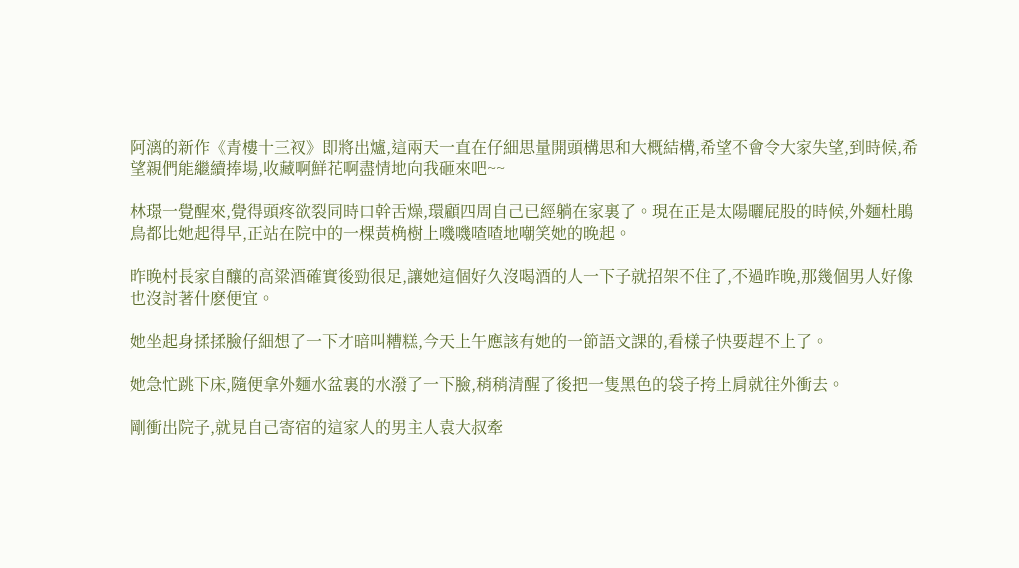阿漓的新作《青樓十三衩》即將出爐,這兩天一直在仔細思量開頭構思和大概結構,希望不會令大家失望,到時候,希望親們能繼續捧場,收藏啊鮮花啊盡情地向我砸來吧~~

林璟一覺醒來,覺得頭疼欲裂同時口幹舌燥,環顧四周自己已經躺在家裏了。現在正是太陽曬屁股的時候,外麵杜鵑鳥都比她起得早,正站在院中的一棵黃桷樹上嘰嘰喳喳地嘲笑她的晚起。

昨晚村長家自釀的高粱酒確實後勁很足,讓她這個好久沒喝酒的人一下子就招架不住了,不過昨晚,那幾個男人好像也沒討著什麽便宜。

她坐起身揉揉臉仔細想了一下才暗叫糟糕,今天上午應該有她的一節語文課的,看樣子快要趕不上了。

她急忙跳下床,隨便拿外麵水盆裏的水潑了一下臉,稍稍清醒了後把一隻黑色的袋子挎上肩就往外衝去。

剛衝出院子,就見自己寄宿的這家人的男主人袁大叔牽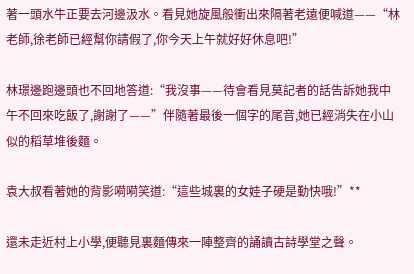著一頭水牛正要去河邊汲水。看見她旋風般衝出來隔著老遠便喊道——“林老師,徐老師已經幫你請假了,你今天上午就好好休息吧!”

林璟邊跑邊頭也不回地答道:“我沒事——待會看見莫記者的話告訴她我中午不回來吃飯了,謝謝了——”伴隨著最後一個字的尾音,她已經消失在小山似的稻草堆後麵。

袁大叔看著她的背影嗬嗬笑道:“這些城裏的女娃子硬是勤快哦!”**

還未走近村上小學,便聽見裏麵傳來一陣整齊的誦讀古詩學堂之聲。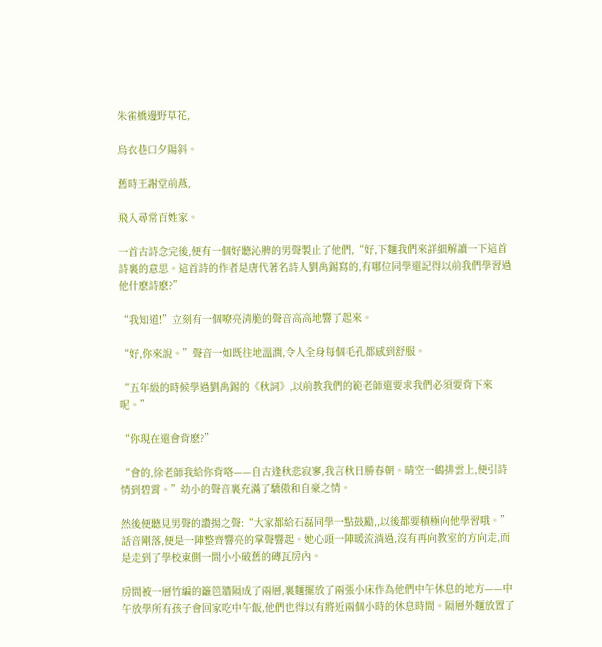朱雀橋邊野草花,

烏衣巷口夕陽斜。

舊時王謝堂前燕,

飛入尋常百姓家。

一首古詩念完後,便有一個好聽沁脾的男聲製止了他們,“好,下麵我們來詳細解讀一下這首詩裏的意思。這首詩的作者是唐代著名詩人劉禹錫寫的,有哪位同學還記得以前我們學習過他什麽詩麽?”

“我知道!”立刻有一個嘹亮清脆的聲音高高地響了起來。

“好,你來說。”聲音一如既往地溫潤,令人全身每個毛孔都感到舒服。

“五年級的時候學過劉禹錫的《秋詞》,以前教我們的範老師還要求我們必須要背下來呢。”

“你現在還會背麽?”

“會的,徐老師我給你背咯——自古逢秋悲寂寥,我言秋日勝春朝。晴空一鶴排雲上,便引詩情到碧霄。”幼小的聲音裏充滿了驕傲和自豪之情。

然後便聽見男聲的讚揚之聲:“大家都給石磊同學一點鼓勵,,以後都要積極向他學習哦。”話音剛落,便是一陣整齊響亮的掌聲響起。她心頭一陣暖流淌過,沒有再向教室的方向走,而是走到了學校東側一間小小破舊的磚瓦房內。

房間被一層竹編的籬笆牆隔成了兩層,裏麵擺放了兩張小床作為他們中午休息的地方——中午放學所有孩子會回家吃中午飯,他們也得以有將近兩個小時的休息時間。隔層外麵放置了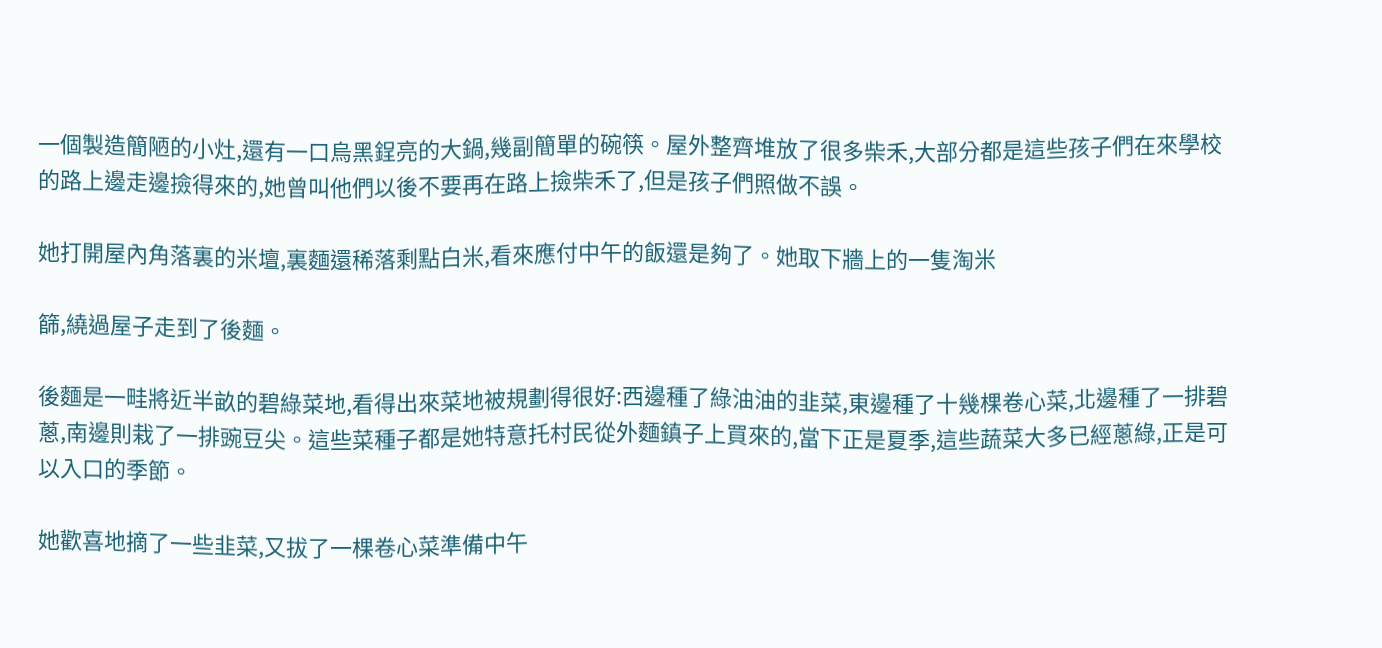一個製造簡陋的小灶,還有一口烏黑鋥亮的大鍋,幾副簡單的碗筷。屋外整齊堆放了很多柴禾,大部分都是這些孩子們在來學校的路上邊走邊撿得來的,她曾叫他們以後不要再在路上撿柴禾了,但是孩子們照做不誤。

她打開屋內角落裏的米壇,裏麵還稀落剩點白米,看來應付中午的飯還是夠了。她取下牆上的一隻淘米

篩,繞過屋子走到了後麵。

後麵是一畦將近半畝的碧綠菜地,看得出來菜地被規劃得很好:西邊種了綠油油的韭菜,東邊種了十幾棵卷心菜,北邊種了一排碧蔥,南邊則栽了一排豌豆尖。這些菜種子都是她特意托村民從外麵鎮子上買來的,當下正是夏季,這些蔬菜大多已經蔥綠,正是可以入口的季節。

她歡喜地摘了一些韭菜,又拔了一棵卷心菜準備中午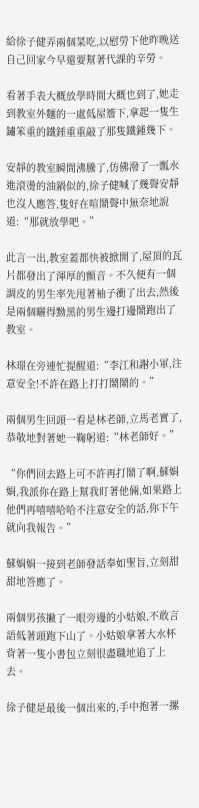給徐子健弄兩個菜吃,以慰勞下他昨晚送自己回家今早還要幫著代課的辛勞。

看著手表大概放學時間大概也到了,她走到教室外麵的一處低屋簷下,拿起一隻生鏽笨重的鐵錘重重敲了那隻鐵鍾幾下。

安靜的教室瞬間沸騰了,仿佛潑了一瓢水進滾燙的油鍋似的,徐子健喊了幾聲安靜也沒人應答,隻好在喧鬧聲中無奈地說道:“那就放學吧。”

此言一出,教室蓋都快被掀開了,屋頂的瓦片都發出了渾厚的顫音。不久便有一個調皮的男生率先甩著袖子衝了出去,然後是兩個曬得黝黑的男生邊打邊鬧跑出了教室。

林璟在旁連忙提醒道:“李江和謝小軍,注意安全!不許在路上打打鬧鬧的。”

兩個男生回頭一看是林老師,立馬老實了,恭敬地對著她一鞠躬道:“林老師好。”

“你們回去路上可不許再打鬧了啊,蘇娟娟,我派你在路上幫我盯著他倆,如果路上他們再嘻嘻哈哈不注意安全的話,你下午就向我報告。”

蘇娟娟一接到老師發話奉如聖旨,立刻甜甜地答應了。

兩個男孩撇了一眼旁邊的小姑娘,不敢言語低著頭跑下山了。小姑娘拿著大水杯背著一隻小書包立刻很盡職地追了上去。

徐子健是最後一個出來的,手中抱著一摞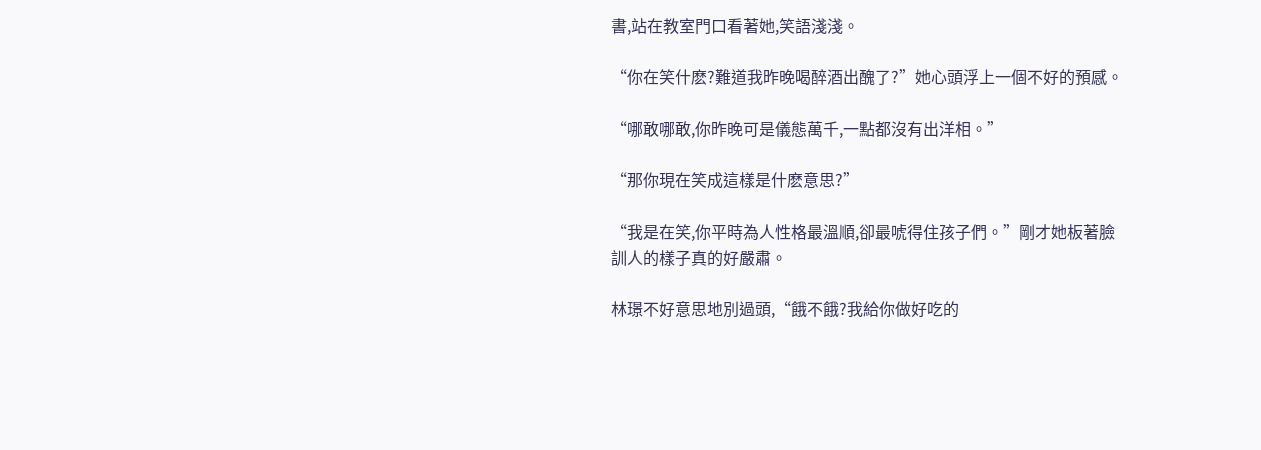書,站在教室門口看著她,笑語淺淺。

“你在笑什麽?難道我昨晚喝醉酒出醜了?”她心頭浮上一個不好的預感。

“哪敢哪敢,你昨晚可是儀態萬千,一點都沒有出洋相。”

“那你現在笑成這樣是什麽意思?”

“我是在笑,你平時為人性格最溫順,卻最唬得住孩子們。”剛才她板著臉訓人的樣子真的好嚴肅。

林璟不好意思地別過頭,“餓不餓?我給你做好吃的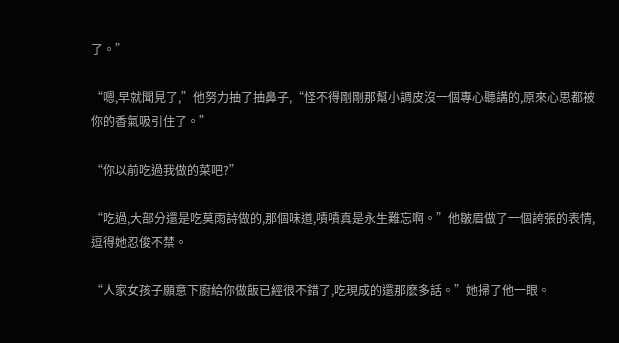了。”

“嗯,早就聞見了,”他努力抽了抽鼻子,“怪不得剛剛那幫小調皮沒一個專心聽講的,原來心思都被你的香氣吸引住了。”

“你以前吃過我做的菜吧?”

“吃過,大部分還是吃莫雨詩做的,那個味道,嘖嘖真是永生難忘啊。”他皺眉做了一個誇張的表情,逗得她忍俊不禁。

“人家女孩子願意下廚給你做飯已經很不錯了,吃現成的還那麽多話。”她掃了他一眼。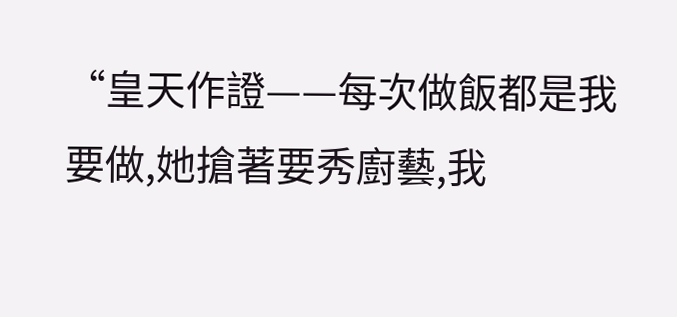“皇天作證——每次做飯都是我要做,她搶著要秀廚藝,我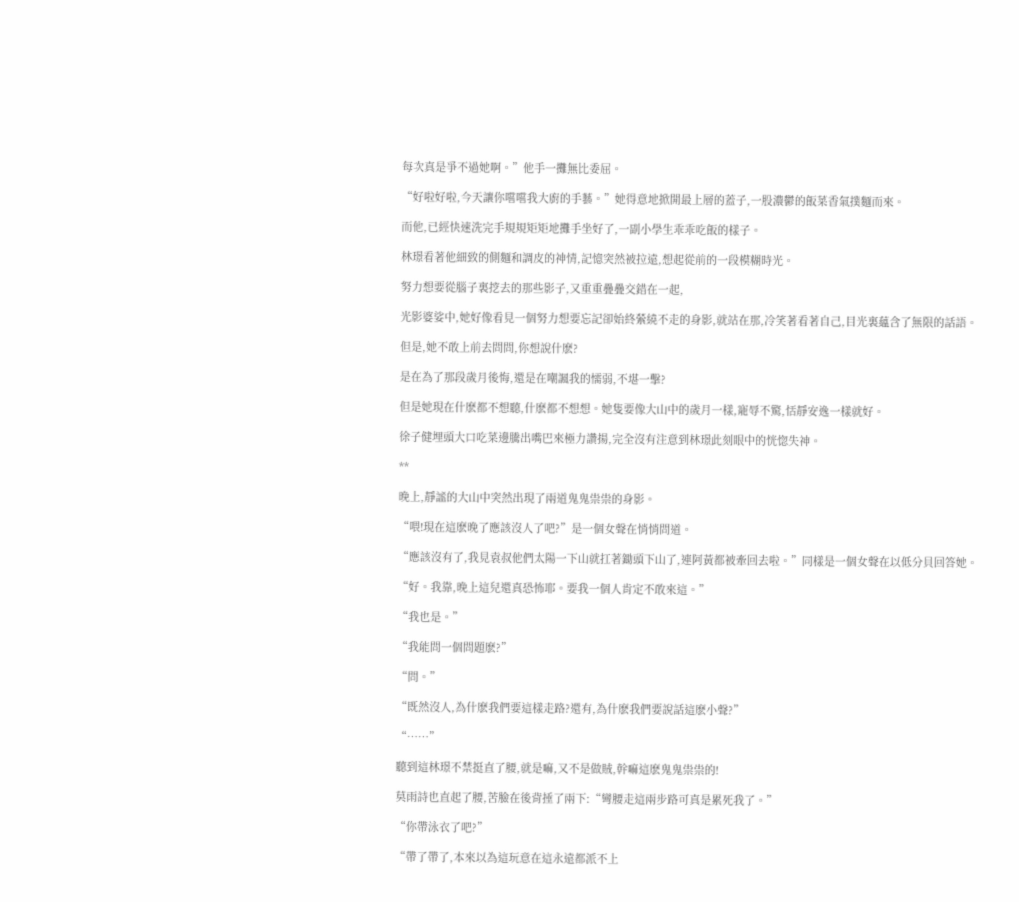每次真是爭不過她啊。”他手一攤無比委屈。

“好啦好啦,今天讓你嚐嚐我大廚的手藝。”她得意地掀開最上層的蓋子,一股濃鬱的飯菜香氣撲麵而來。

而他,已經快速洗完手規規矩矩地攤手坐好了,一副小學生乖乖吃飯的樣子。

林璟看著他細致的側麵和調皮的神情,記憶突然被拉遠,想起從前的一段模糊時光。

努力想要從腦子裏挖去的那些影子,又重重疊疊交錯在一起,

光影婆娑中,她好像看見一個努力想要忘記卻始終縈繞不走的身影,就站在那,冷笑著看著自己,目光裏蘊含了無限的話語。

但是,她不敢上前去問問,你想說什麽?

是在為了那段歲月後悔,還是在嘲諷我的懦弱,不堪一擊?

但是她現在什麽都不想聽,什麽都不想想。她隻要像大山中的歲月一樣,寵辱不驚,恬靜安逸一樣就好。

徐子健埋頭大口吃菜邊騰出嘴巴來極力讚揚,完全沒有注意到林璟此刻眼中的恍惚失神。

**

晚上,靜謐的大山中突然出現了兩道鬼鬼祟祟的身影。

“喂!現在這麽晚了應該沒人了吧?”是一個女聲在悄悄問道。

“應該沒有了,我見袁叔他們太陽一下山就扛著鋤頭下山了,連阿黃都被牽回去啦。”同樣是一個女聲在以低分貝回答她。

“好。我靠,晚上這兒還真恐怖耶。要我一個人肯定不敢來這。”

“我也是。”

“我能問一個問題麽?”

“問。”

“既然沒人,為什麽我們要這樣走路?還有,為什麽我們要說話這麽小聲?”

“……”

聽到這林璟不禁挺直了腰,就是嘛,又不是做賊,幹嘛這麽鬼鬼祟祟的!

莫雨詩也直起了腰,苦臉在後背捶了兩下:“彎腰走這兩步路可真是累死我了。”

“你帶泳衣了吧?”

“帶了帶了,本來以為這玩意在這永遠都派不上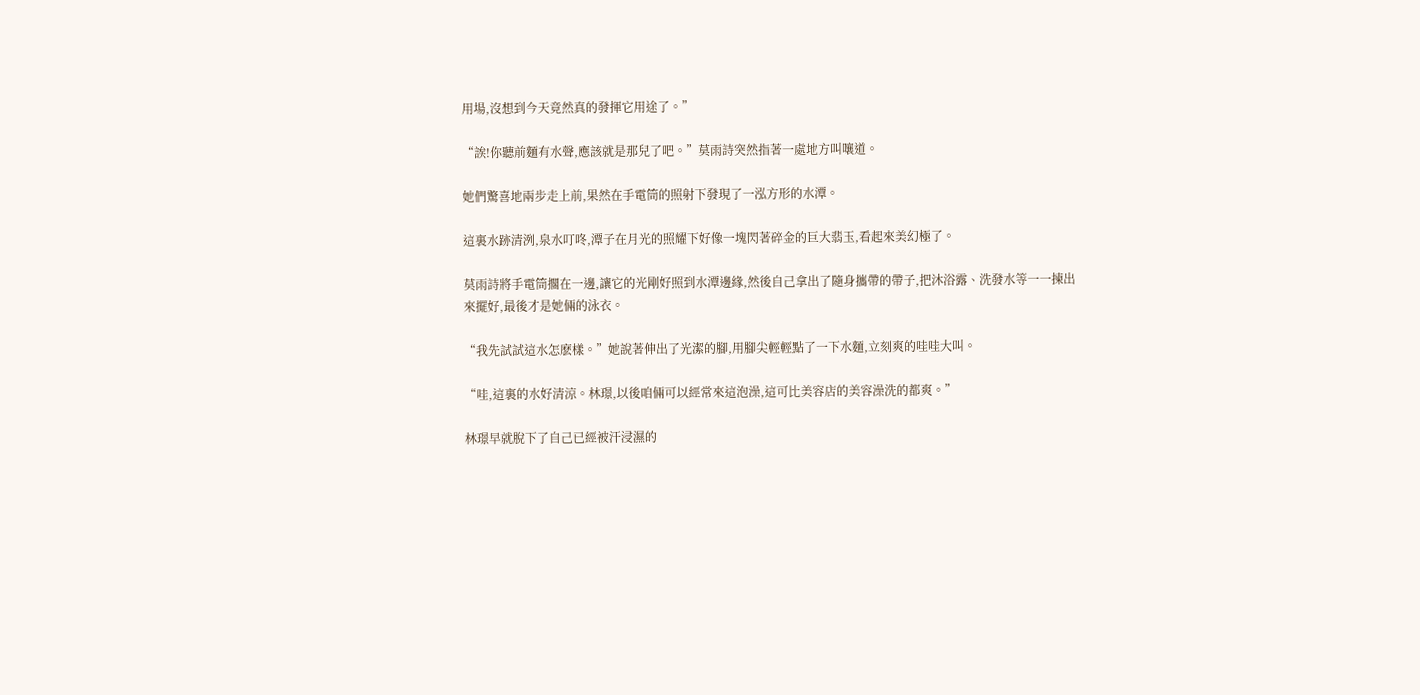用場,沒想到今天竟然真的發揮它用途了。”

“誒!你聽前麵有水聲,應該就是那兒了吧。”莫雨詩突然指著一處地方叫嚷道。

她們驚喜地兩步走上前,果然在手電筒的照射下發現了一泓方形的水潭。

這裏水跡清洌,泉水叮咚,潭子在月光的照耀下好像一塊閃著碎金的巨大翡玉,看起來美幻極了。

莫雨詩將手電筒擱在一邊,讓它的光剛好照到水潭邊緣,然後自己拿出了隨身攜帶的帶子,把沐浴露、洗發水等一一揀出來擺好,最後才是她倆的泳衣。

“我先試試這水怎麽樣。”她說著伸出了光潔的腳,用腳尖輕輕點了一下水麵,立刻爽的哇哇大叫。

“哇,這裏的水好清涼。林璟,以後咱倆可以經常來這泡澡,這可比美容店的美容澡洗的都爽。”

林璟早就脫下了自己已經被汗浸濕的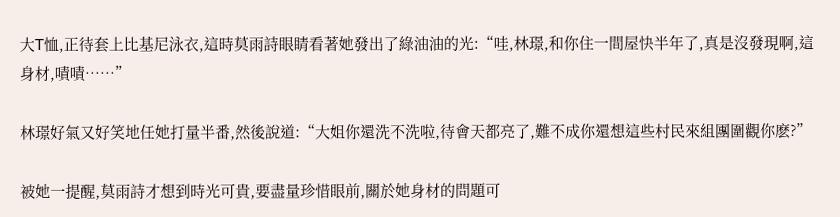大T恤,正待套上比基尼泳衣,這時莫雨詩眼睛看著她發出了綠油油的光:“哇,林璟,和你住一間屋快半年了,真是沒發現啊,這身材,嘖嘖……”

林璟好氣又好笑地任她打量半番,然後說道:“大姐你還洗不洗啦,待會天都亮了,難不成你還想這些村民來組團圍觀你麽?”

被她一提醒,莫雨詩才想到時光可貴,要盡量珍惜眼前,關於她身材的問題可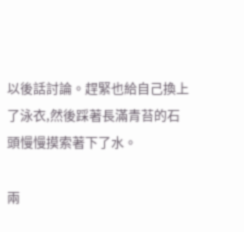以後話討論。趕緊也給自己換上了泳衣,然後踩著長滿青苔的石頭慢慢摸索著下了水。

兩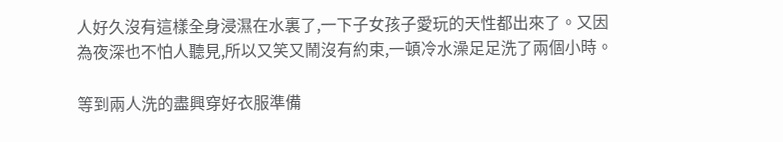人好久沒有這樣全身浸濕在水裏了,一下子女孩子愛玩的天性都出來了。又因為夜深也不怕人聽見,所以又笑又鬧沒有約束,一頓冷水澡足足洗了兩個小時。

等到兩人洗的盡興穿好衣服準備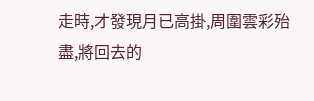走時,才發現月已高掛,周圍雲彩殆盡,將回去的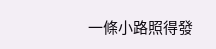一條小路照得發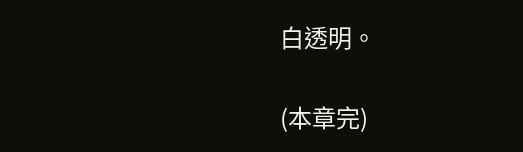白透明。

(本章完)